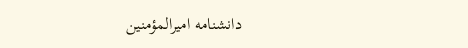دانشنامه اميرالمؤمنين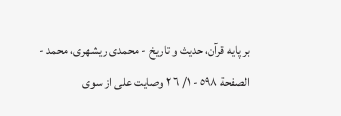بر پايه قرآن، حديث و تاريخ - محمدی ریشهری، محمد - الصفحة ٥٩٨ - ١/ ٦ ٢ وصايت على از سوى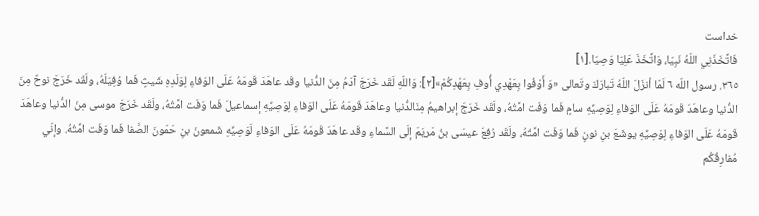خداست
فَاتَّخَذَنِي اللّهُ نَبِيّا، وَاتَّخَذَ عَلِيّا وَصِيّا.[١]
٣٦٥. رسول اللّه ٦ لَمّا أنزَلَ اللّهُ تَبارَكَ وتَعالى «وَ أَوْفُوا بِعَهْدِي أُوفِ بِعَهْدِكُمْ»[٢]: وَاللّهِ لَقَد خَرَجَ آدَمُ مِنَ الدُّنيا وقَد عاهَدَ قَومَهُ عَلَى الوَفاءِ لِوَلَدِهِ شَيثٍ فَما وُفِيَلَهُ، ولَقَد خَرَجَ نوحٌ مِنَ الدُّنيا وعاهَدَ قَومَهُ عَلَى الوَفاءِ لِوَصِيِّهِ سامٍ فَما وَفَت امَّتُهُ، ولَقَد خَرَجَ إبراهيمُ مِنَالدُّنيا وعاهَدَ قَومَهُ عَلَى الوَفاءِ لِوَصِيِّهِ إسماعيلَ فَما وَفَت امَّتُهُ، ولَقَد خَرَجَ موسى مِنَ الدُّنيا وعاهَدَ قَومَهُ عَلَى الوَفاءِ لِوَصِيِّهِ يوشَعَ بنِ نونٍ فَما وَفَت امَّتُهُ، ولَقَد رُفِعَ عيسَى بنُ مَريَمَ إلَى السَّماءِ وقَد عاهَدَ قَومَهُ عَلَى الوَفاءِ لَوَصِيِّهِ شَمعونَ بنِ حَمّونَ الصَّفا فَما وَفَت امَّتُهُ. وإنّي مُفارِقُكُم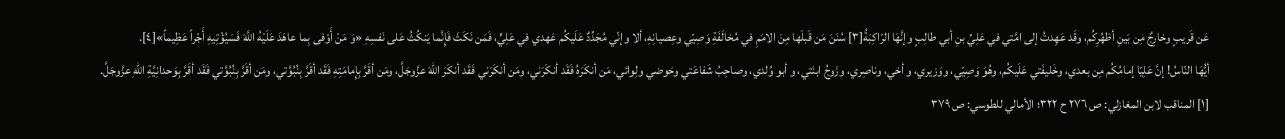عَن قَريبٍ وخارِجٌ مِن بَينِ أظهُرِكُم، وقَد عَهِدتُ إلى امَّتي في عَلِيِّ بنِ أبي طالِبٍ وإنَّهَا الرّاكِبَةُ[٣] سُنَنَ مَن قَبلَها مِنَ الامَمِ في مُخالَفَةِ وَصِيّي وعِصيانِهِ، ألا وإنّي مُجَدِّدٌ عَلَيكُم عَهدي في عَلِيٍّ، فَمَن نَكَثَ فَإِنَّما يَنكُثُ عَلى نَفسِهِ «وَ مَنْ أَوْفى بِما عاهَدَ عَلَيْهُ اللَّهَ فَسَيُؤْتِيهِ أَجْراً عَظِيماً»[٤].
أيُّهَا النّاسُ! إنَّ عَلِيّا إمامُكُم مِن بعدي، وخَليفَتي عَلَيكُم، وهُوَ وَصِيّي، ووَزيري، و أخي، وناصِري، وزَوجُ ابنَتي، و أبو وُلدي، وصاحِبُ شَفاعَتي وحَوضي ولِوائي، مَن أنكَرَهُ فَقَد أنكَرَني، ومَن أنكَرَني فَقَد أنكَرَ اللّهَ عزَّوجَلَّ، ومَن أقَرَّ بِإِمامَتِهِ فَقَد أقَرَّ بِنُبُوَّتي، ومَن أقَرَّ بِنُبُوَّتي فَقَد أقَرَّ بِوَحدانِيَّةِ اللّهِ عزَّوجَلَّ.
[١] المناقب لابن المغازلي: ص ٢٧٦ ح ٣٢٢؛ الأمالي للطوسي: ص ٣٧٩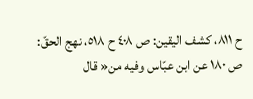ح ٨١١، كشف اليقين: ص ٤٠٨ ح ٥١٨، نهج الحقّ: ص ١٨٠ عن ابن عبّاس وفيه من« قال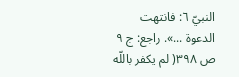النبيّ ٦: فانتهت الدعوة ...». راجع: ج ٩ ص ٣٩٨( لم يكفر باللّه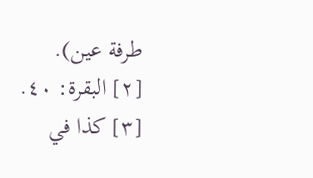طرفة عين).
[٢] البقرة: ٤٠.
[٣] كذا في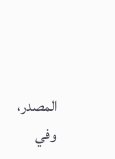المصدر، وفي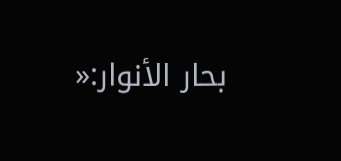بحار الأنوار:«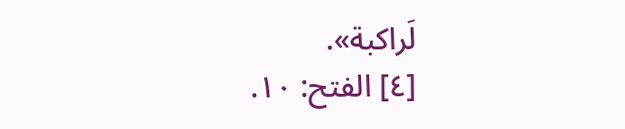لَراكبة».
[٤] الفتح: ١٠.